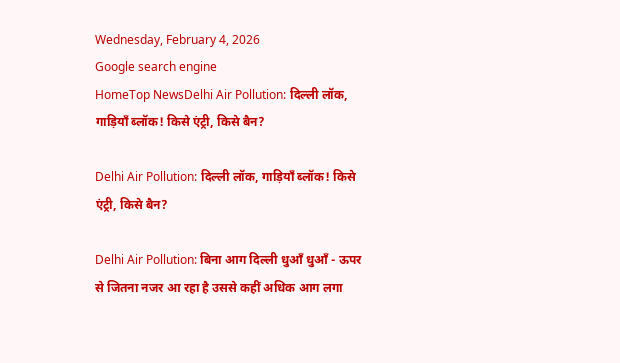Wednesday, February 4, 2026
Google search engine
HomeTop NewsDelhi Air Pollution: दिल्ली लॉक, गाड़ियाँ ब्लॉक! किसे एंट्री, किसे बैन?

Delhi Air Pollution: दिल्ली लॉक, गाड़ियाँ ब्लॉक! किसे एंट्री, किसे बैन?

Delhi Air Pollution: बिना आग दिल्ली धुआँ धुआँ - ऊपर से जितना नजर आ रहा है उससे कहीं अधिक आग लगा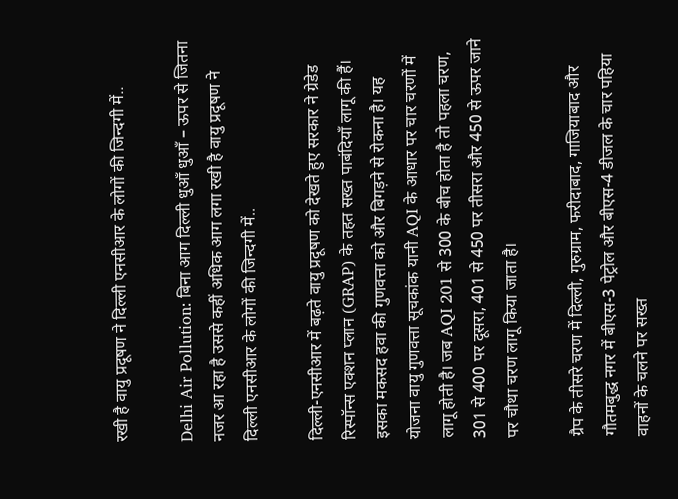रखी है वायु प्रदूषण ने दिल्ली एनसीआर के लोगों की जिन्दगी में..

Delhi Air Pollution: बिना आग दिल्ली धुआँ धुआँ – ऊपर से जितना नजर आ रहा है उससे कहीं अधिक आग लगा रखी है वायु प्रदूषण ने दिल्ली एनसीआर के लोगों की जिन्दगी में..

दिल्ली-एनसीआर में बढ़ते वायु प्रदूषण को देखते हुए सरकार ने ग्रेडेड रिस्पॉन्स एक्शन प्लान (GRAP) के तहत सख्त पाबंदियाँ लागू की हैं। इसका मकसद हवा की गुणवत्ता को और बिगड़ने से रोकना है। यह योजना वायु गुणवत्ता सूचकांक यानी AQI के आधार पर चार चरणों में लागू होती है। जब AQI 201 से 300 के बीच होता है तो पहला चरण, 301 से 400 पर दूसरा, 401 से 450 पर तीसरा और 450 से ऊपर जाने पर चौथा चरण लागू किया जाता है।

ग्रैप के तीसरे चरण में दिल्ली, गुरुग्राम, फरीदाबाद, गाजियाबाद और गौतमबुद्ध नगर में बीएस-3 पेट्रोल और बीएस-4 डीजल के चार पहिया वाहनों के चलने पर सख्त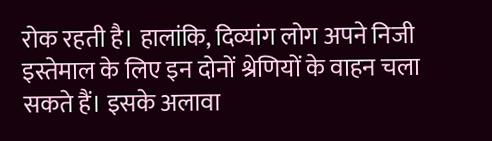रोक रहती है। हालांकि, दिव्यांग लोग अपने निजी इस्तेमाल के लिए इन दोनों श्रेणियों के वाहन चला सकते हैं। इसके अलावा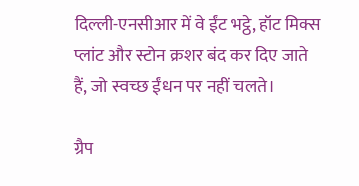दिल्ली-एनसीआर में वे ईंट भट्ठे, हॉट मिक्स प्लांट और स्टोन क्रशर बंद कर दिए जाते हैं, जो स्वच्छ ईंधन पर नहीं चलते।

ग्रैप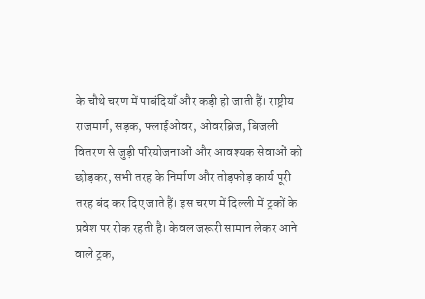के चौथे चरण में पाबंदियाँ और कड़ी हो जाती हैं। राष्ट्रीय राजमार्ग, सड़क, फ्लाईओवर, ओवरब्रिज, बिजली वितरण से जुड़ी परियोजनाओं और आवश्यक सेवाओं को छोड़कर, सभी तरह के निर्माण और तोड़फोड़ कार्य पूरी तरह बंद कर दिए जाते हैं। इस चरण में दिल्ली में ट्रकों के प्रवेश पर रोक रहती है। केवल जरूरी सामान लेकर आने वाले ट्रक,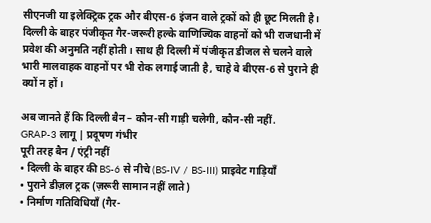सीएनजी या इलेक्ट्रिक ट्रक और बीएस-6 इंजन वाले ट्रकों को ही छूट मिलती है। दिल्ली के बाहर पंजीकृत गैर-जरूरी हल्के वाणिज्यिक वाहनों को भी राजधानी में प्रवेश की अनुमति नहीं होती। साथ ही दिल्ली में पंजीकृत डीजल से चलने वाले भारी मालवाहक वाहनों पर भी रोक लगाई जाती है, चाहे वे बीएस-6 से पुराने ही क्यों न हों।

अब जानते हैं कि दिल्ली बैन – कौन-सी गाड़ी चलेगी, कौन-सी नहीं.
GRAP-3 लागू | प्रदूषण गंभीर
पूरी तरह बैन / एंट्री नहीं
• दिल्ली के बाहर की BS-6 से नीचे (BS-IV / BS-III) प्राइवेट गाड़ियाँ
• पुराने डीज़ल ट्रक (ज़रूरी सामान नहीं लाते)
• निर्माण गतिविधियाँ (गैर-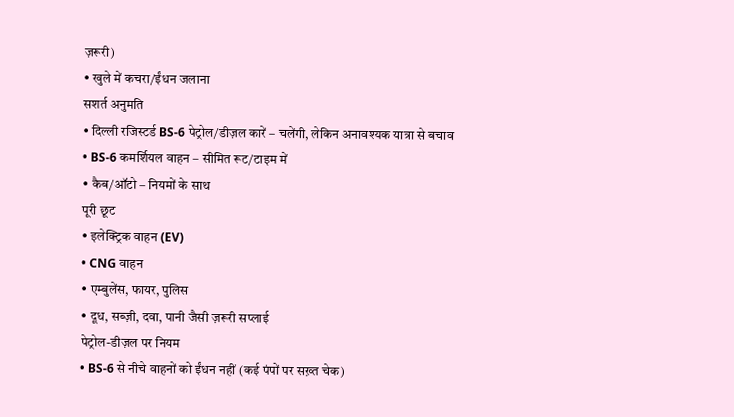ज़रूरी)
• खुले में कचरा/ईंधन जलाना
सशर्त अनुमति
• दिल्ली रजिस्टर्ड BS-6 पेट्रोल/डीज़ल कारें – चलेंगी, लेकिन अनावश्यक यात्रा से बचाव
• BS-6 कमर्शियल वाहन – सीमित रूट/टाइम में
• कैब/ऑटो – नियमों के साथ
पूरी छूट
• इलेक्ट्रिक वाहन (EV)
• CNG वाहन
• एम्बुलेंस, फायर, पुलिस
• दूध, सब्ज़ी, दवा, पानी जैसी ज़रूरी सप्लाई
पेट्रोल-डीज़ल पर नियम
• BS-6 से नीचे वाहनों को ईंधन नहीं (कई पंपों पर सख़्त चेक)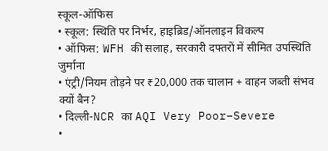स्कूल-ऑफिस
• स्कूल: स्थिति पर निर्भर, हाइब्रिड/ऑनलाइन विकल्प
• ऑफिस: WFH की सलाह, सरकारी दफ्तरों में सीमित उपस्थिति
जुर्माना
• एंट्री/नियम तोड़ने पर ₹20,000 तक चालान + वाहन जब्ती संभव
क्यों बैन?
• दिल्ली-NCR का AQI Very Poor–Severe
•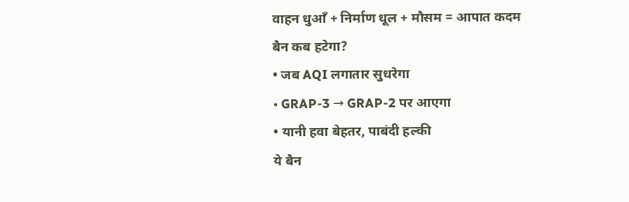वाहन धुआँ + निर्माण धूल + मौसम = आपात कदम
बैन कब हटेगा?
• जब AQI लगातार सुधरेगा
• GRAP-3 → GRAP-2 पर आएगा
• यानी हवा बेहतर, पाबंदी हल्की
ये बैन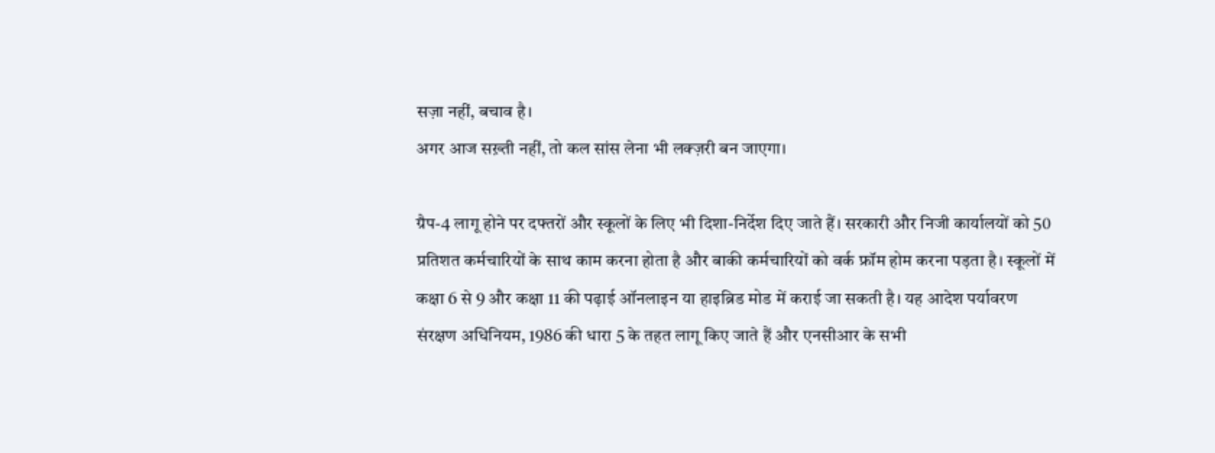सज़ा नहीं, बचाव है।
अगर आज सख़्ती नहीं, तो कल सांस लेना भी लक्ज़री बन जाएगा।

ग्रैप-4 लागू होने पर दफ्तरों और स्कूलों के लिए भी दिशा-निर्देश दिए जाते हैं। सरकारी और निजी कार्यालयों को 50 प्रतिशत कर्मचारियों के साथ काम करना होता है और बाकी कर्मचारियों को वर्क फ्रॉम होम करना पड़ता है। स्कूलों में कक्षा 6 से 9 और कक्षा 11 की पढ़ाई ऑनलाइन या हाइब्रिड मोड में कराई जा सकती है। यह आदेश पर्यावरण संरक्षण अधिनियम, 1986 की धारा 5 के तहत लागू किए जाते हैं और एनसीआर के सभी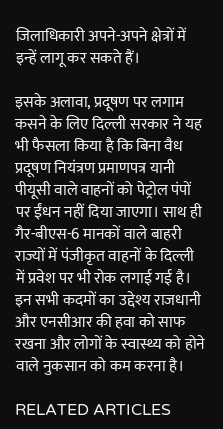जिलाधिकारी अपने-अपने क्षेत्रों में इन्हें लागू कर सकते हैं।

इसके अलावा, प्रदूषण पर लगाम कसने के लिए दिल्ली सरकार ने यह भी फैसला किया है कि बिना वैध प्रदूषण नियंत्रण प्रमाणपत्र यानी पीयूसी वाले वाहनों को पेट्रोल पंपों पर ईंधन नहीं दिया जाएगा। साथ ही गैर-बीएस-6 मानकों वाले बाहरी राज्यों में पंजीकृत वाहनों के दिल्ली में प्रवेश पर भी रोक लगाई गई है। इन सभी कदमों का उद्देश्य राजधानी और एनसीआर की हवा को साफ रखना और लोगों के स्वास्थ्य को होने वाले नुकसान को कम करना है।

RELATED ARTICLES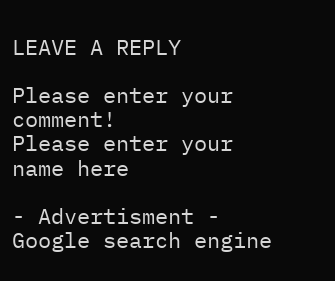LEAVE A REPLY

Please enter your comment!
Please enter your name here

- Advertisment -
Google search engine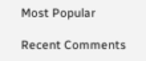Most Popular

Recent Comments